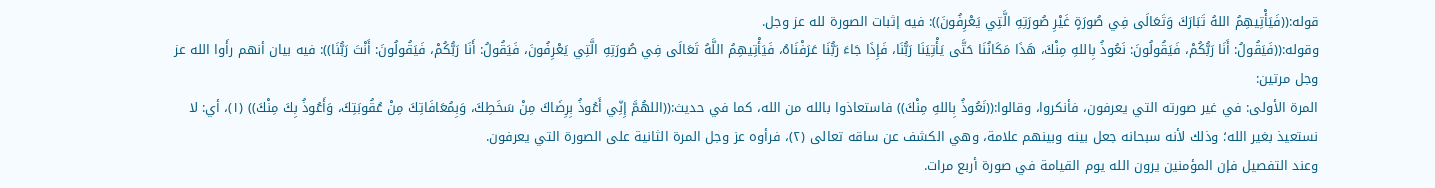قوله:((فَيَأْتِيهِمُ اللهُ تَبَارَكَ وَتَعَالَى فِي صُورَةٍ غَيْرِ صُورَتِهِ الَّتِي يَعْرِفُونَ)): فيه إثبات الصورة لله عز وجل.
وقوله:((فَيَقُولُ: أَنَا رَبُّكُمْ، فَيَقُولُونَ: نَعُوذُ بِاللهِ مِنْكَ، هَذَا مَكَانُنَا حَتَّى يَأْتِيَنَا رَبُّنَا، فَإِذَا جَاءَ رَبُّنَا عَرَفْنَاهُ، فَيَأْتِيهِمُ اللَّهُ تَعَالَى فِي صُورَتِهِ الَّتِي يَعْرِفُونَ، فَيَقُولُ: أَنَا رَبُّكُمْ، فَيَقُولُونَ: أَنْتَ رَبُّنَا)): فيه بيان أنهم رأَوا الله عز وجل مرتين:
المرة الأولى: في غير صورته التي يعرفون، فأنكروا، وقالوا:((نَعُوذُ بِاللهِ مِنْكَ)) فاستعاذوا بالله من الله، كما في حديث:((اللهُمَّ إِنِّي أَعُوذُ بِرِضَاكَ مِنْ سَخَطِكَ، وَبِمُعَافَاتِكَ مِنْ عُقُوبَتِكَ، وَأَعُوذُ بِكَ مِنْكَ)) (١)، أي: لا نستعيذ بغير الله؛ وذلك لأنه سبحانه جعل بينه وبينهم علامة، وهي الكشف عن ساقه تعالى (٢)، فرأوه عز وجل المرة الثانية على الصورة التي يعرفون.
وعند التفصيل فإن المؤمنين يرون الله يوم القيامة في صورة أربع مرات.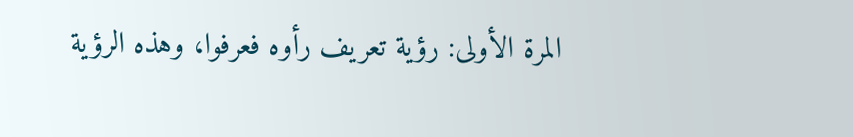المرة الأولى: رؤية تعريف رأوه فعرفوا، وهذه الرؤية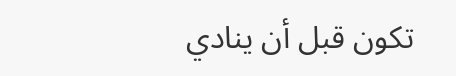تكون قبل أن ينادي